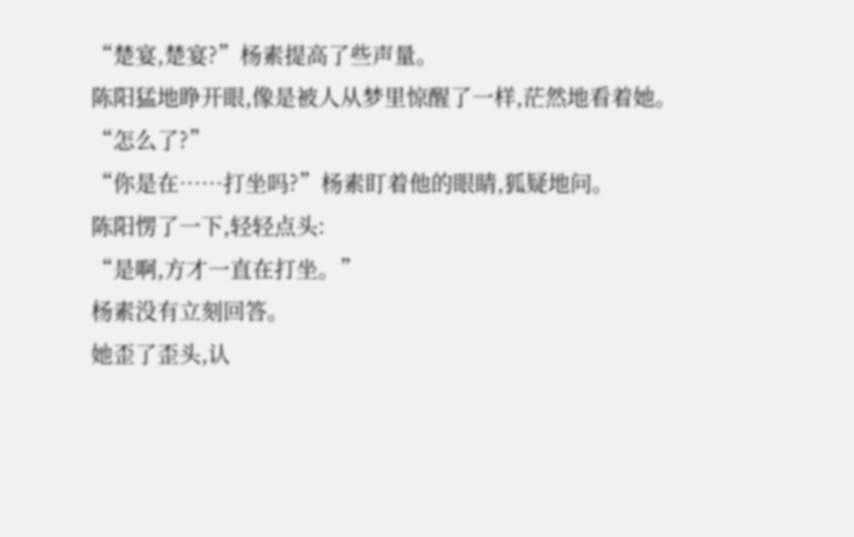“楚宴,楚宴?”杨素提高了些声量。
陈阳猛地睁开眼,像是被人从梦里惊醒了一样,茫然地看着她。
“怎么了?”
“你是在……打坐吗?”杨素盯着他的眼睛,狐疑地问。
陈阳愣了一下,轻轻点头:
“是啊,方才一直在打坐。”
杨素没有立刻回答。
她歪了歪头,认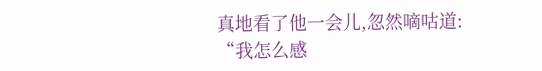真地看了他一会儿,忽然嘀咕道:
“我怎么感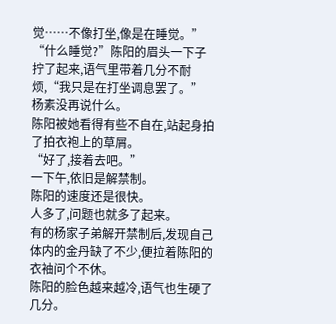觉……不像打坐,像是在睡觉。”
“什么睡觉?”陈阳的眉头一下子拧了起来,语气里带着几分不耐烦,“我只是在打坐调息罢了。”
杨素没再说什么。
陈阳被她看得有些不自在,站起身拍了拍衣袍上的草屑。
“好了,接着去吧。”
一下午,依旧是解禁制。
陈阳的速度还是很快。
人多了,问题也就多了起来。
有的杨家子弟解开禁制后,发现自己体内的金丹缺了不少,便拉着陈阳的衣袖问个不休。
陈阳的脸色越来越冷,语气也生硬了几分。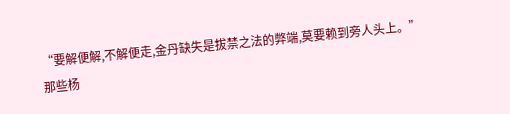“要解便解,不解便走,金丹缺失是拔禁之法的弊端,莫要赖到旁人头上。”
那些杨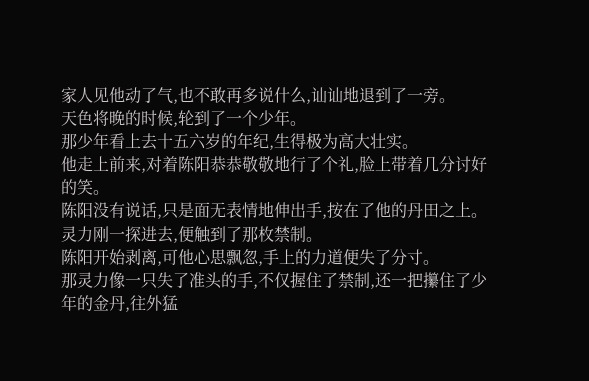家人见他动了气,也不敢再多说什么,讪讪地退到了一旁。
天色将晚的时候,轮到了一个少年。
那少年看上去十五六岁的年纪,生得极为高大壮实。
他走上前来,对着陈阳恭恭敬敬地行了个礼,脸上带着几分讨好的笑。
陈阳没有说话,只是面无表情地伸出手,按在了他的丹田之上。
灵力刚一探进去,便触到了那枚禁制。
陈阳开始剥离,可他心思飘忽,手上的力道便失了分寸。
那灵力像一只失了准头的手,不仅握住了禁制,还一把攥住了少年的金丹,往外猛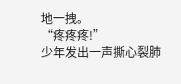地一拽。
“疼疼疼!”
少年发出一声撕心裂肺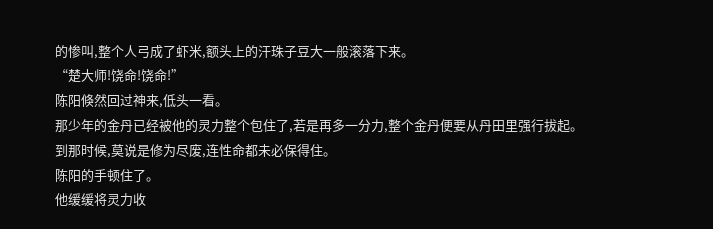的惨叫,整个人弓成了虾米,额头上的汗珠子豆大一般滚落下来。
“楚大师!饶命!饶命!”
陈阳倏然回过神来,低头一看。
那少年的金丹已经被他的灵力整个包住了,若是再多一分力,整个金丹便要从丹田里强行拔起。
到那时候,莫说是修为尽废,连性命都未必保得住。
陈阳的手顿住了。
他缓缓将灵力收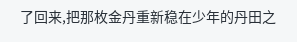了回来,把那枚金丹重新稳在少年的丹田之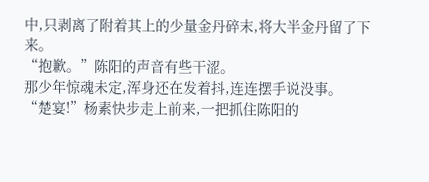中,只剥离了附着其上的少量金丹碎末,将大半金丹留了下来。
“抱歉。”陈阳的声音有些干涩。
那少年惊魂未定,浑身还在发着抖,连连摆手说没事。
“楚宴!”杨素快步走上前来,一把抓住陈阳的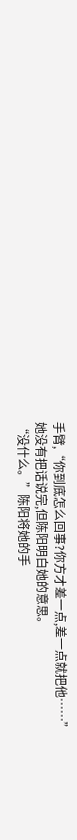手臂,“你到底怎么回事?你方才差一点,差一点就把他……”
她没有把话说完,但陈阳明白她的意思。
“没什么。”陈阳将她的手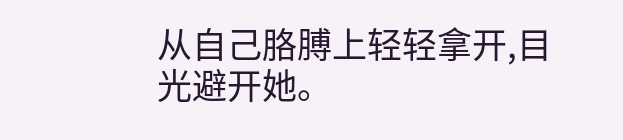从自己胳膊上轻轻拿开,目光避开她。